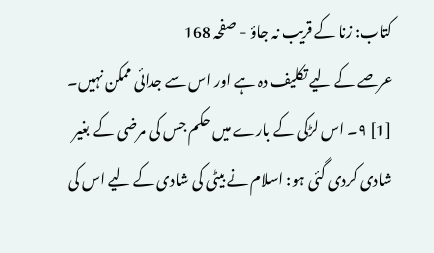کتاب: زنا کے قریب نہ جاؤ - صفحہ 168
عرصے کے لیے تکلیف دہ ہے اور اس سے جدائی ممکن نہیں۔ [1] ۹۔ اس لڑکی کے بارے میں حکم جس کی مرضی کے بغیر شادی کردی گئی ہو: اسلام نے بیٹی کی شادی کے لیے اس کی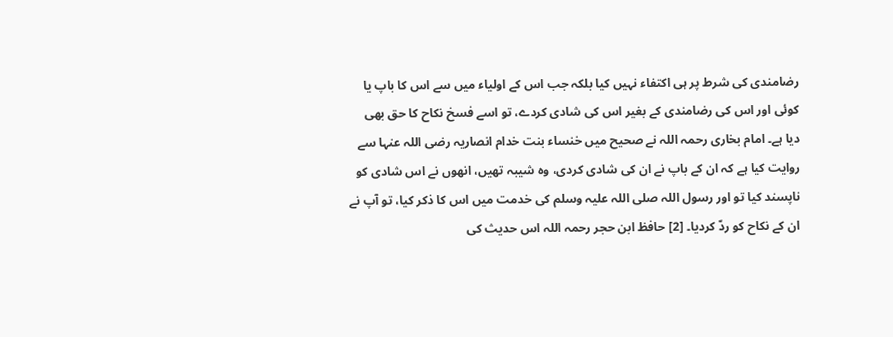رضامندی کی شرط پر ہی اکتفاء نہیں کیا بلکہ جب اس کے اولیاء میں سے اس کا باپ یا کوئی اور اس کی رضامندی کے بغیر اس کی شادی کردے، تو اسے فسخ نکاح کا حق بھی دیا ہے۔ امام بخاری رحمہ اللہ نے صحیح میں خنساء بنت خدام انصاریہ رضی اللہ عنہا سے روایت کیا ہے کہ ان کے باپ نے ان کی شادی کردی، وہ شیبہ تھیں، انھوں نے اس شادی کو ناپسند کیا تو اور رسول اللہ صلی اللہ علیہ وسلم کی خدمت میں اس کا ذکر کیا، تو آپ نے ان کے نکاح کو ردّ کردیا۔ [2] حافظ ابن حجر رحمہ اللہ اس حدیث کی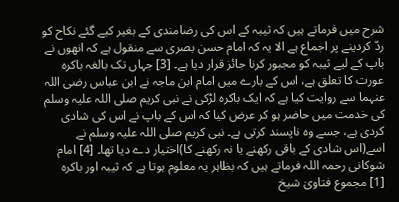شرح میں فرماتے ہیں کہ ثیبہ کے اس کی رضامندی کے بغیر کیے گئے نکاح کو ردّ کردینے پر اجماع ہے الا یہ کہ امام حسن بصری سے منقول ہے کہ انھوں نے باپ کے لیے ثیبہ کو مجبور کرنا جائز قرار دیا ہے۔ [3] جہاں تک بالغہ باکرہ عورت کا تعلق ہے، اس کے بارے میں امام ابن ماجہ نے ابن عباس رضی اللہ عنہما سے روایت کیا ہے کہ ایک باکرہ لڑکی نے نبی کریم صلی اللہ علیہ وسلم کی خدمت میں حاضر ہو کر عرض کیا کہ اس کے باپ نے اس کی شادی کردی ہے، جسے وہ ناپسند کرتی ہے۔ نبی کریم صلی اللہ علیہ وسلم نے اسے(اس شادی کے باقی رکھنے یا نہ رکھنے کا)اختیار دے دیا تھا۔ [4] امام شوکانی رحمہ اللہ فرماتے ہیں کہ بظاہر یہ معلوم ہوتا ہے کہ ثیبہ اور باکرہ
[1] مجموع فتاویٰ شیخ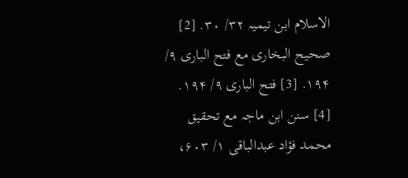الاسلام ابن تیمیہ ۳۲/ ۳۰. [2] صحیح البخاری مع فتح الباری ۹/ ۱۹۴. [3] فتح الباری ۹/ ۱۹۴. [4] سنن ابن ماجہ مع تحقیق محمد فؤاد عبدالباقی ۱/ ۶۰۳،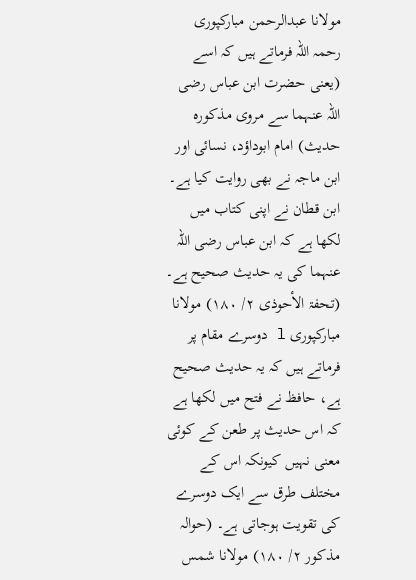مولانا عبدالرحمن مبارکپوری رحمہ اللہ فرماتے ہیں کہ اسے (یعنی حضرت ابن عباس رضی اللہ عنہما سے مروی مذکورہ حدیث) امام ابوداؤد، نسائی اور ابن ماجہ نے بھی روایت کیا ہے۔ ابن قطان نے اپنی کتاب میں لکھا ہے کہ ابن عباس رضی اللہ عنہما کی یہ حدیث صحیح ہے۔ (تحفۃ الأحوذی ۲/ ۱۸۰) مولانا مبارکپوری l دوسرے مقام پر فرماتے ہیں کہ یہ حدیث صحیح ہے، حافظ نے فتح میں لکھا ہے کہ اس حدیث پر طعن کے کوئی معنی نہیں کیونکہ اس کے مختلف طرق سے ایک دوسرے کی تقویت ہوجاتی ہے۔ (حوالہ مذکور ۲/ ۱۸۰) مولانا شمس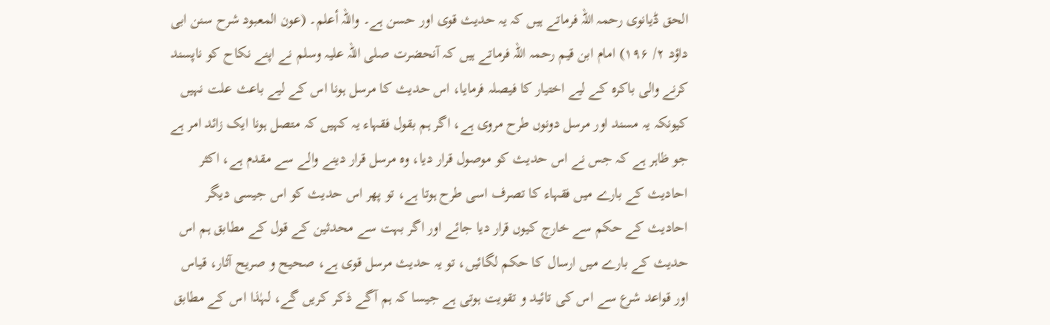الحق ڈیانوی رحمہ اللہ فرماتے ہیں کہ یہ حدیث قوی اور حسن ہے۔ واللہ أعلم۔ (عون المعبود شرح سنن ابی داؤد ۲/ ۱۹۶) امام ابن قیم رحمہ اللہ فرماتے ہیں کہ آنحضرت صلی اللہ علیہ وسلم نے اپنے نکاح کو ناپسند کرنے والی باکرہ کے لیے اختیار کا فیصلہ فرمایا، اس حدیث کا مرسل ہونا اس کے لیے باعث علت نہیں کیونکہ یہ مسند اور مرسل دونوں طرح مروی ہے، اگر ہم بقول فقہاء یہ کہیں کہ متصل ہونا ایک زائد امر ہے جو ظاہر ہے کہ جس نے اس حدیث کو موصول قرار دیا، وہ مرسل قرار دینے والے سے مقدم ہے، اکثر احادیث کے بارے میں فقہاء کا تصرف اسی طرح ہوتا ہے، تو پھر اس حدیث کو اس جیسی دیگر احادیث کے حکم سے خارج کیوں قرار دیا جائے اور اگر بہت سے محدثین کے قول کے مطابق ہم اس حدیث کے بارے میں ارسال کا حکم لگائیں، تو یہ حدیث مرسل قوی ہے، صحیح و صریح آثار، قیاس اور قواعد شرع سے اس کی تائید و تقویت ہوتی ہے جیسا کہ ہم آگے ذکر کریں گے، لہٰذا اس کے مطابق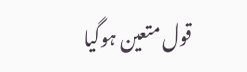قول متعین ہوگیا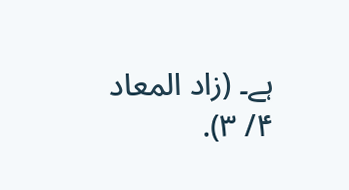ہے۔ (زاد المعاد ۴/ ۳).